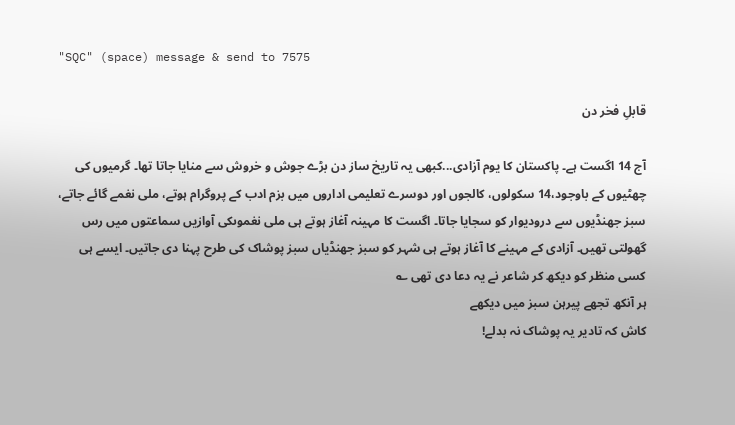"SQC" (space) message & send to 7575

قابلِ فخر دن

آج 14 اگست ہے۔ پاکستان کا یوم آزادی...کبھی یہ تاریخ ساز دن بڑے جوش و خروش سے منایا جاتا تھا۔ گرمیوں کی چھٹیوں کے باوجود،14 سکولوں، کالجوں اور دوسرے تعلیمی اداروں میں بزم ادب کے پروگرام ہوتے، ملی نغمے گائے جاتے، سبز جھنڈیوں سے درودیوار کو سجایا جاتا۔ اگست کا مہینہ آغاز ہوتے ہی ملی نغموںکی آوازیں سماعتوں میں رس گھولتی تھیں۔ آزادی کے مہینے کا آغاز ہوتے ہی شہر کو سبز جھنڈیاں سبز پوشاک کی طرح پہنا دی جاتیں۔ ایسے ہی کسی منظر کو دیکھ کر شاعر نے یہ دعا دی تھی ؎
ہر آنکھ تجھے پیرہن سبز میں دیکھے
کاش کہ تادیر یہ پوشاک نہ بدلے!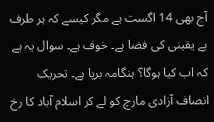آج بھی 14 اگست ہے مگر کیسے کہ ہر طرف بے یقینی کی فضا ہے۔ خوف ہے۔ سوال یہ ہے کہ اب کیا ہوگا؟ ہنگامہ برپا ہے۔ تحریک انصاف آزادی مارچ کو لے کر اسلام آباد کا رخ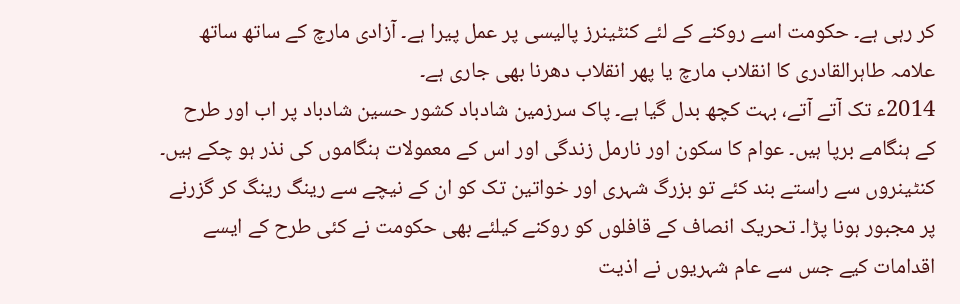کر رہی ہے۔ حکومت اسے روکنے کے لئے کنٹینرز پالیسی پر عمل پیرا ہے۔ آزادی مارچ کے ساتھ ساتھ علامہ طاہرالقادری کا انقلاب مارچ یا پھر انقلاب دھرنا بھی جاری ہے۔
2014ء تک آتے آتے، بہت کچھ بدل گیا ہے۔ پاک سرزمین شادباد کشور حسین شادباد پر اب اور طرح کے ہنگامے برپا ہیں۔ عوام کا سکون اور نارمل زندگی اور اس کے معمولات ہنگاموں کی نذر ہو چکے ہیں۔ کنٹینروں سے راستے بند کئے تو بزرگ شہری اور خواتین تک کو ان کے نیچے سے رینگ رینگ کر گزرنے پر مجبور ہونا پڑا۔ تحریک انصاف کے قافلوں کو روکنے کیلئے بھی حکومت نے کئی طرح کے ایسے اقدامات کیے جس سے عام شہریوں نے اذیت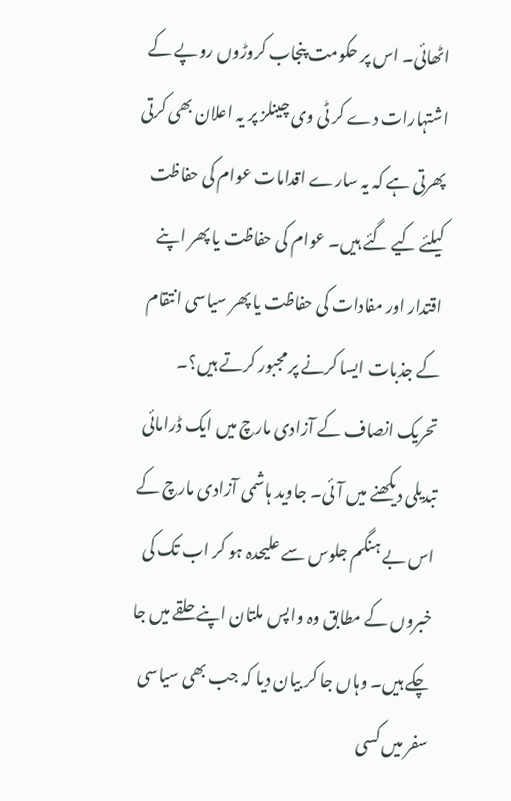اٹھائی۔ اس پر حکومت پنجاب کروڑوں روپے کے اشتہارات دے کر ٹی وی چینلز پر یہ اعلان بھی کرتی پھرتی ہے کہ یہ سارے اقدامات عوام کی حفاظت کیلئے کیے گئے ہیں۔ عوام کی حفاظت یا پھر اپنے اقتدار اور مفادات کی حفاظت یا پھر سیاسی انتقام کے جذبات ایسا کرنے پر مجبور کرتے ہیں؟۔
تحریک انصاف کے آزادی مارچ میں ایک ڈرامائی تبدیلی دیکھنے میں آئی۔ جاوید ہاشمی آزادی مارچ کے اس بے ہنگم جلوس سے علیحدہ ہو کر اب تک کی خبروں کے مطابق وہ واپس ملتان اپنے حلقے میں جا چکے ہیں۔ وہاں جا کر بیان دیا کہ جب بھی سیاسی سفر میں کسی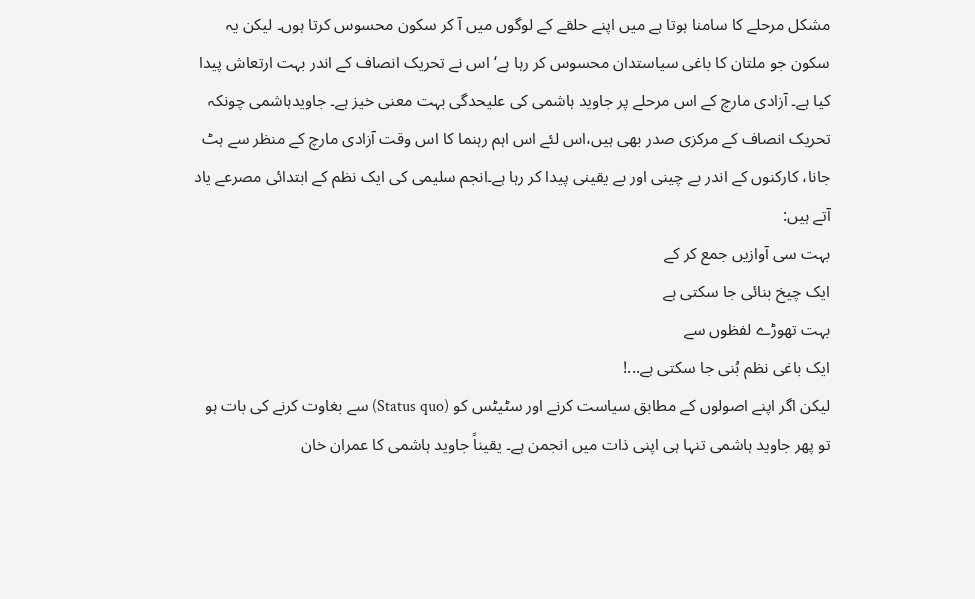مشکل مرحلے کا سامنا ہوتا ہے میں اپنے حلقے کے لوگوں میں آ کر سکون محسوس کرتا ہوں۔ لیکن یہ سکون جو ملتان کا باغی سیاستدان محسوس کر رہا ہے‘ اس نے تحریک انصاف کے اندر بہت ارتعاش پیدا کیا ہے۔ آزادی مارچ کے اس مرحلے پر جاوید ہاشمی کی علیحدگی بہت معنی خیز ہے۔ جاویدہاشمی چونکہ تحریک انصاف کے مرکزی صدر بھی ہیں،اس لئے اس اہم رہنما کا اس وقت آزادی مارچ کے منظر سے ہٹ جانا، کارکنوں کے اندر بے چینی اور بے یقینی پیدا کر رہا ہے۔انجم سلیمی کی ایک نظم کے ابتدائی مصرعے یاد آتے ہیں:
بہت سی آوازیں جمع کر کے
ایک چیخ بنائی جا سکتی ہے
بہت تھوڑے لفظوں سے
ایک باغی نظم بُنی جا سکتی ہے...!
لیکن اگر اپنے اصولوں کے مطابق سیاست کرنے اور سٹیٹس کو (Status quo) سے بغاوت کرنے کی بات ہو تو پھر جاوید ہاشمی تنہا ہی اپنی ذات میں انجمن ہے۔ یقیناً جاوید ہاشمی کا عمران خان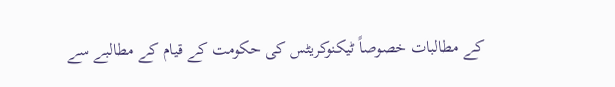کے مطالبات خصوصاً ٹیکنوکریٹس کی حکومت کے قیام کے مطالبے سے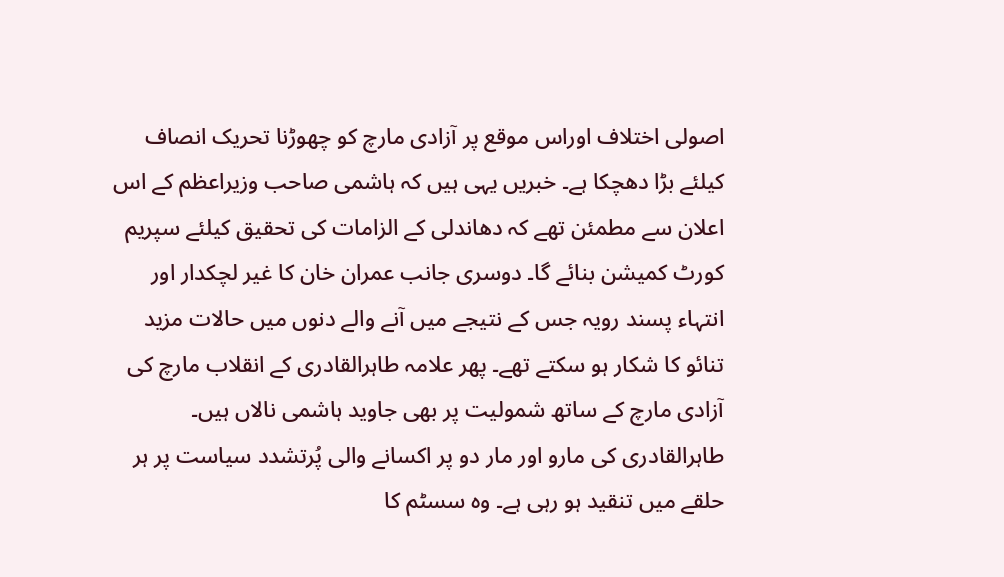اصولی اختلاف اوراس موقع پر آزادی مارچ کو چھوڑنا تحریک انصاف کیلئے بڑا دھچکا ہے۔ خبریں یہی ہیں کہ ہاشمی صاحب وزیراعظم کے اس اعلان سے مطمئن تھے کہ دھاندلی کے الزامات کی تحقیق کیلئے سپریم کورٹ کمیشن بنائے گا۔ دوسری جانب عمران خان کا غیر لچکدار اور انتہاء پسند رویہ جس کے نتیجے میں آنے والے دنوں میں حالات مزید تنائو کا شکار ہو سکتے تھے۔ پھر علامہ طاہرالقادری کے انقلاب مارچ کی آزادی مارچ کے ساتھ شمولیت پر بھی جاوید ہاشمی نالاں ہیں۔ طاہرالقادری کی مارو اور مار دو پر اکسانے والی پُرتشدد سیاست پر ہر حلقے میں تنقید ہو رہی ہے۔ وہ سسٹم کا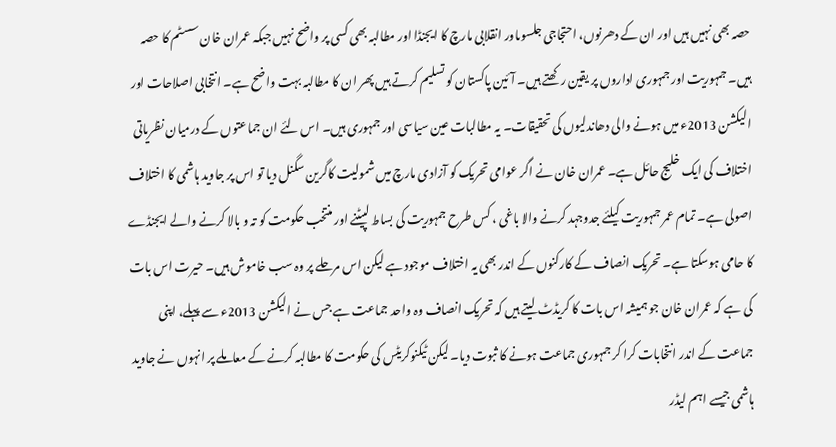حصہ بھی نہیں ہیں اور ان کے دھرنوں، احتجاجی جلسوںاور انقلابی مارچ کا ایجنڈا اور مطالبہ بھی کسی پر واضح نہیں جبکہ عمران خان سسٹم کا حصہ ہیں۔ جمہوریت اور جمہوری اداروں پر یقین رکھتے ہیں۔ آئین پاکستان کو تسلیم کرتے ہیں پھر ان کا مطالبہ بہت واضح ہے۔ انتخابی اصلاحات اور الیکشن 2013ء میں ہونے والی دھاندلیوں کی تحقیقات۔ یہ مطالبات عین سیاسی اور جمہوری ہیں۔ اس لئے ان جماعتوں کے درمیان نظریاتی اختلاف کی ایک خلیج حائل ہے۔ عمران خان نے اگر عوامی تحریک کو آزادی مارچ میں شمولیت کاگرین سگنل دیا تو اس پر جاوید ہاشمی کا اختلاف اصولی ہے۔ تمام عمر جمہوریت کیلئے جدوجہد کرنے والا باغی ، کس طرح جمہوریت کی بساط لپیٹنے اور منتخب حکومت کو تہ و بالا کرنے والے ایجنڈے کا حامی ہوسکتا ہے۔ تحریک انصاف کے کارکنوں کے اندر بھی یہ اختلاف موجود ہے لیکن اس مرحلے پر وہ سب خاموش ہیں۔ حیرت اس بات کی ہے کہ عمران خان جو ہمیشہ اس بات کا کریڈٹ لیتے ہیں کہ تحریک انصاف وہ واحد جماعت ہے جس نے الیکشن 2013ء سے پہلے، اپنی جماعت کے اندر انتخابات کرا کر جمہوری جماعت ہونے کا ثبوت دیا۔ لیکن ٹیکنوکریٹس کی حکومت کا مطالبہ کرنے کے معاملے پر انہوں نے جاوید ہاشمی جیسے اہم لیڈر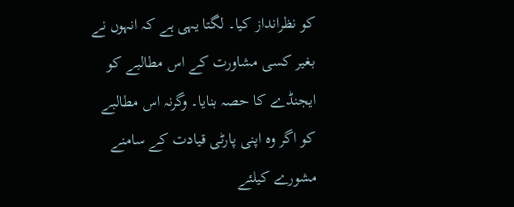کو نظرانداز کیا۔ لگتا یہی ہے کہ انہوں نے بغیر کسی مشاورت کے اس مطالبے کو ایجنڈے کا حصہ بنایا۔ وگرنہ اس مطالبے کو اگر وہ اپنی پارٹی قیادت کے سامنے مشورے کیلئے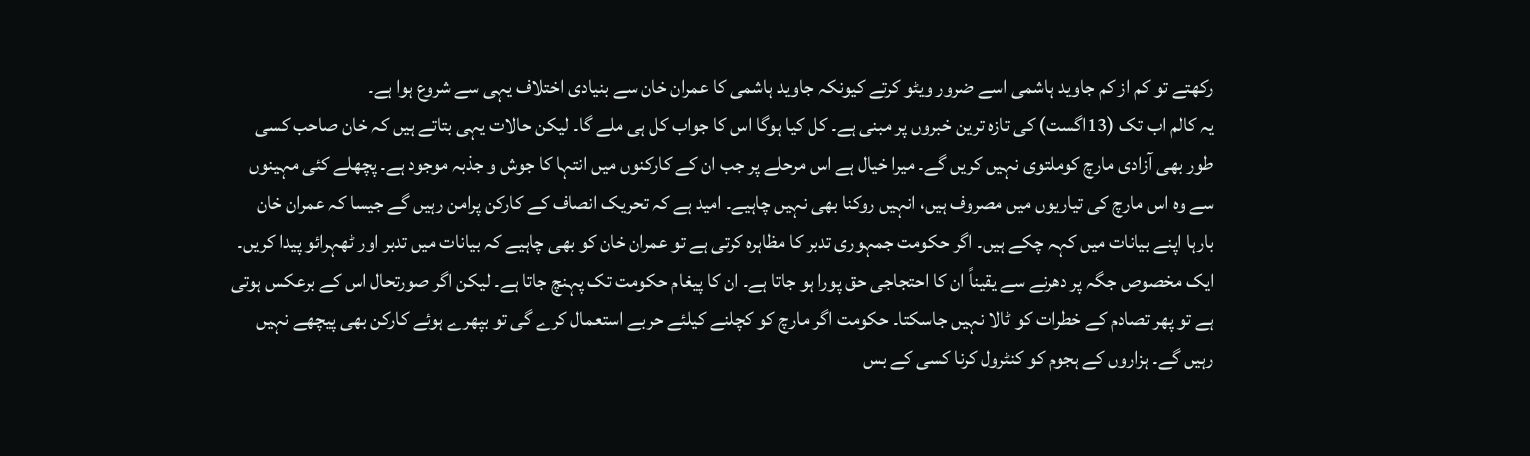رکھتے تو کم از کم جاوید ہاشمی اسے ضرور ویٹو کرتے کیونکہ جاوید ہاشمی کا عمران خان سے بنیادی اختلاف یہی سے شروع ہوا ہے۔
یہ کالم اب تک (13اگست) کی تازہ ترین خبروں پر مبنی ہے۔ کل کیا ہوگا اس کا جواب کل ہی ملے گا۔ لیکن حالات یہی بتاتے ہیں کہ خان صاحب کسی طور بھی آزادی مارچ کوملتوی نہیں کریں گے۔ میرا خیال ہے اس مرحلے پر جب ان کے کارکنوں میں انتہا کا جوش و جذبہ موجود ہے۔ پچھلے کئی مہینوں سے وہ اس مارچ کی تیاریوں میں مصروف ہیں، انہیں روکنا بھی نہیں چاہیے۔ امید ہے کہ تحریک انصاف کے کارکن پرامن رہیں گے جیسا کہ عمران خان بارہا اپنے بیانات میں کہہ چکے ہیں۔ اگر حکومت جمہوری تدبر کا مظاہرہ کرتی ہے تو عمران خان کو بھی چاہیے کہ بیانات میں تدبر اور ٹھہرائو پیدا کریں۔ ایک مخصوص جگہ پر دھرنے سے یقیناً ان کا احتجاجی حق پورا ہو جاتا ہے۔ ان کا پیغام حکومت تک پہنچ جاتا ہے۔ لیکن اگر صورتحال اس کے برعکس ہوتی ہے تو پھر تصادم کے خطرات کو ٹالا نہیں جاسکتا۔ حکومت اگر مارچ کو کچلنے کیلئے حربے استعمال کرے گی تو بپھرے ہوئے کارکن بھی پیچھے نہیں رہیں گے۔ ہزاروں کے ہجوم کو کنٹرول کرنا کسی کے بس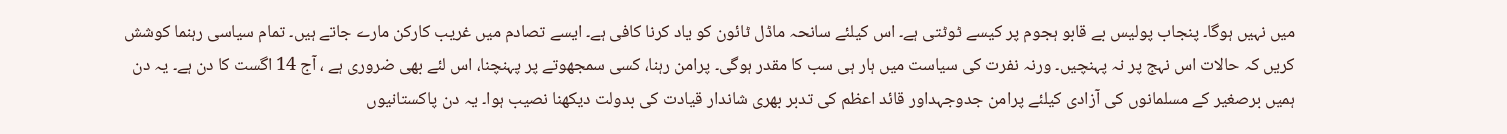میں نہیں ہوگا۔ پنجاب پولیس بے قابو ہجوم پر کیسے ٹوٹتی ہے۔ اس کیلئے سانحہ ماڈل ٹائون کو یاد کرنا کافی ہے۔ ایسے تصادم میں غریب کارکن مارے جاتے ہیں۔ تمام سیاسی رہنما کوشش کریں کہ حالات اس نہج پر نہ پہنچیں۔ ورنہ نفرت کی سیاست میں ہار ہی سب کا مقدر ہوگی۔ پرامن رہنا، کسی سمجھوتے پر پہنچنا، اس لئے بھی ضروری ہے ، آج 14 اگست کا دن ہے۔ یہ دن ہمیں برصغیر کے مسلمانوں کی آزادی کیلئے پرامن جدوجہداور قائد اعظم کی تدبر بھری شاندار قیادت کی بدولت دیکھنا نصیب ہوا۔ یہ دن پاکستانیوں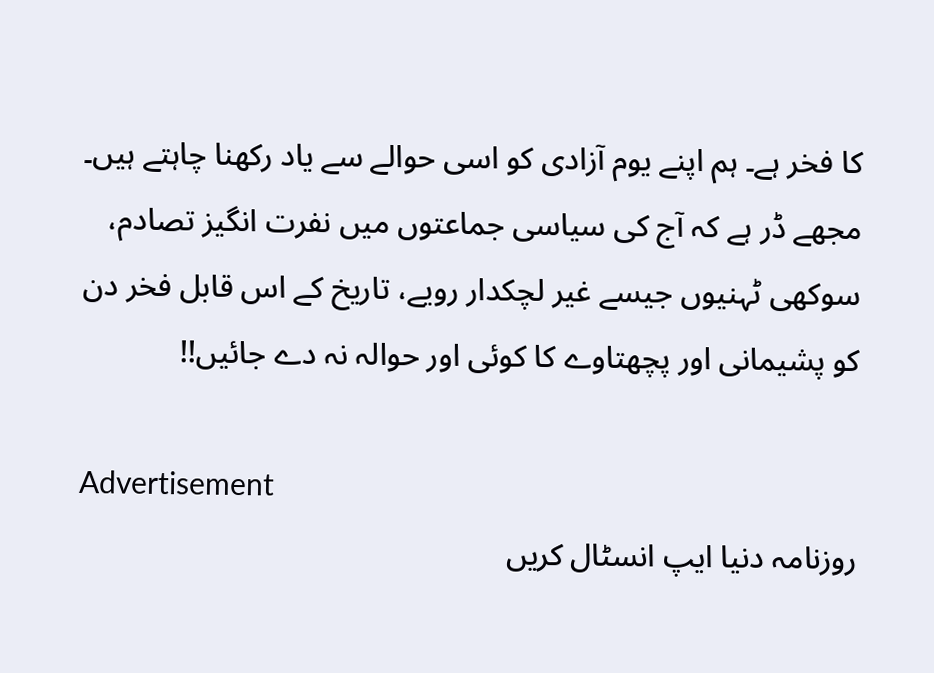کا فخر ہے۔ ہم اپنے یوم آزادی کو اسی حوالے سے یاد رکھنا چاہتے ہیں۔ مجھے ڈر ہے کہ آج کی سیاسی جماعتوں میں نفرت انگیز تصادم، سوکھی ٹہنیوں جیسے غیر لچکدار رویے، تاریخ کے اس قابل فخر دن کو پشیمانی اور پچھتاوے کا کوئی اور حوالہ نہ دے جائیں!!

Advertisement
روزنامہ دنیا ایپ انسٹال کریں